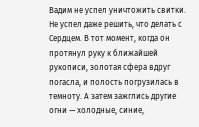Вадим не успел уничтожить свитки. Не успел даже решить, что делать с Сердцем. В тот момент, когда он протянул руку к ближайшей рукописи, золотая сфера вдруг погасла, и полость погрузилась в темноту. А затем зажглись другие огни — холодные, синие,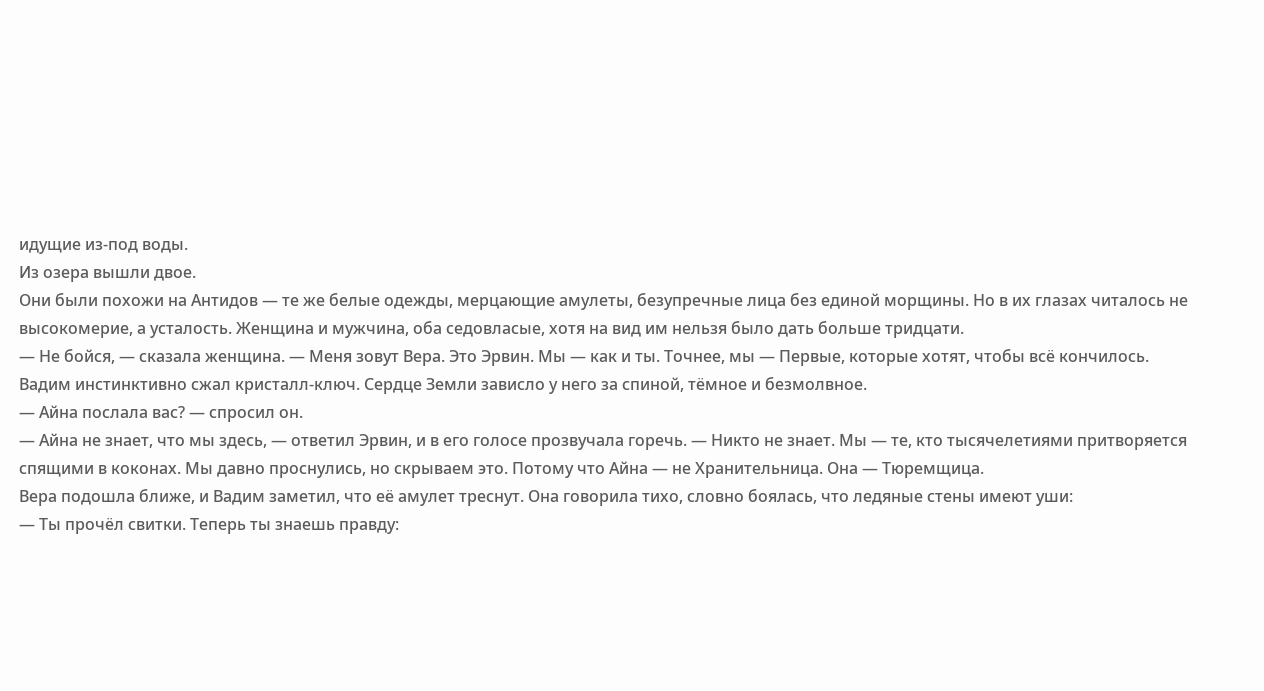идущие из-под воды.
Из озера вышли двое.
Они были похожи на Антидов — те же белые одежды, мерцающие амулеты, безупречные лица без единой морщины. Но в их глазах читалось не высокомерие, а усталость. Женщина и мужчина, оба седовласые, хотя на вид им нельзя было дать больше тридцати.
— Не бойся, — сказала женщина. — Меня зовут Вера. Это Эрвин. Мы — как и ты. Точнее, мы — Первые, которые хотят, чтобы всё кончилось.
Вадим инстинктивно сжал кристалл-ключ. Сердце Земли зависло у него за спиной, тёмное и безмолвное.
— Айна послала вас? — спросил он.
— Айна не знает, что мы здесь, — ответил Эрвин, и в его голосе прозвучала горечь. — Никто не знает. Мы — те, кто тысячелетиями притворяется спящими в коконах. Мы давно проснулись, но скрываем это. Потому что Айна — не Хранительница. Она — Тюремщица.
Вера подошла ближе, и Вадим заметил, что её амулет треснут. Она говорила тихо, словно боялась, что ледяные стены имеют уши:
— Ты прочёл свитки. Теперь ты знаешь правду: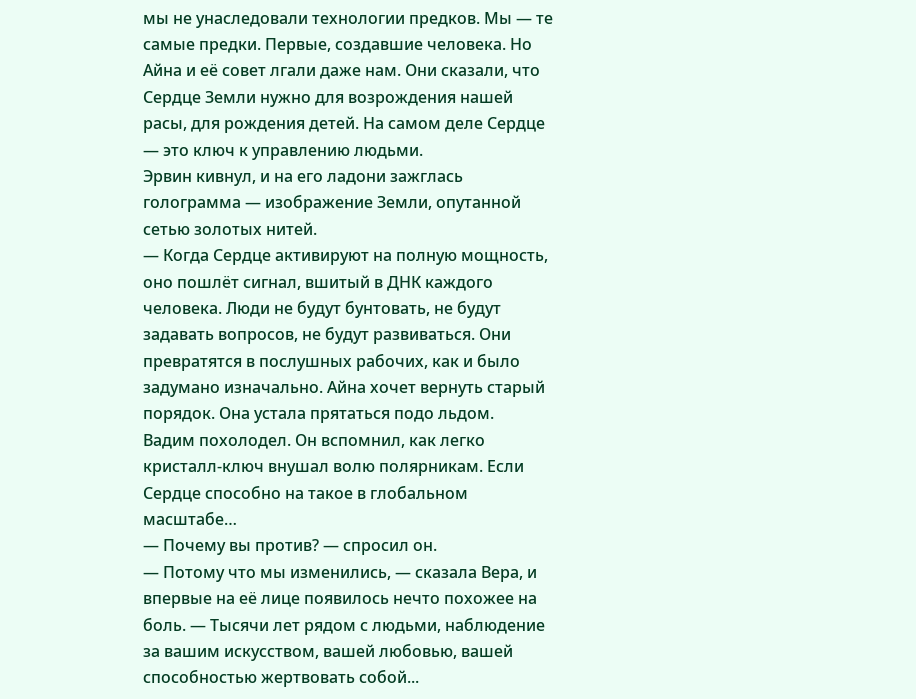мы не унаследовали технологии предков. Мы — те самые предки. Первые, создавшие человека. Но Айна и её совет лгали даже нам. Они сказали, что Сердце Земли нужно для возрождения нашей расы, для рождения детей. На самом деле Сердце — это ключ к управлению людьми.
Эрвин кивнул, и на его ладони зажглась голограмма — изображение Земли, опутанной сетью золотых нитей.
— Когда Сердце активируют на полную мощность, оно пошлёт сигнал, вшитый в ДНК каждого человека. Люди не будут бунтовать, не будут задавать вопросов, не будут развиваться. Они превратятся в послушных рабочих, как и было задумано изначально. Айна хочет вернуть старый порядок. Она устала прятаться подо льдом.
Вадим похолодел. Он вспомнил, как легко кристалл-ключ внушал волю полярникам. Если Сердце способно на такое в глобальном масштабе…
— Почему вы против? — спросил он.
— Потому что мы изменились, — сказала Вера, и впервые на её лице появилось нечто похожее на боль. — Тысячи лет рядом с людьми, наблюдение за вашим искусством, вашей любовью, вашей способностью жертвовать собой...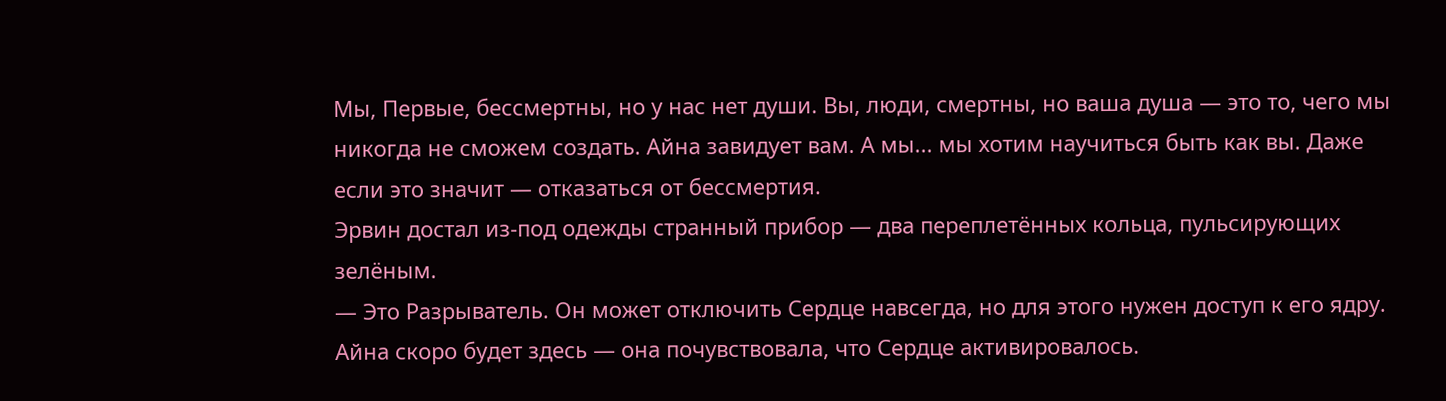Мы, Первые, бессмертны, но у нас нет души. Вы, люди, смертны, но ваша душа — это то, чего мы никогда не сможем создать. Айна завидует вам. А мы... мы хотим научиться быть как вы. Даже если это значит — отказаться от бессмертия.
Эрвин достал из-под одежды странный прибор — два переплетённых кольца, пульсирующих зелёным.
— Это Разрыватель. Он может отключить Сердце навсегда, но для этого нужен доступ к его ядру. Айна скоро будет здесь — она почувствовала, что Сердце активировалось.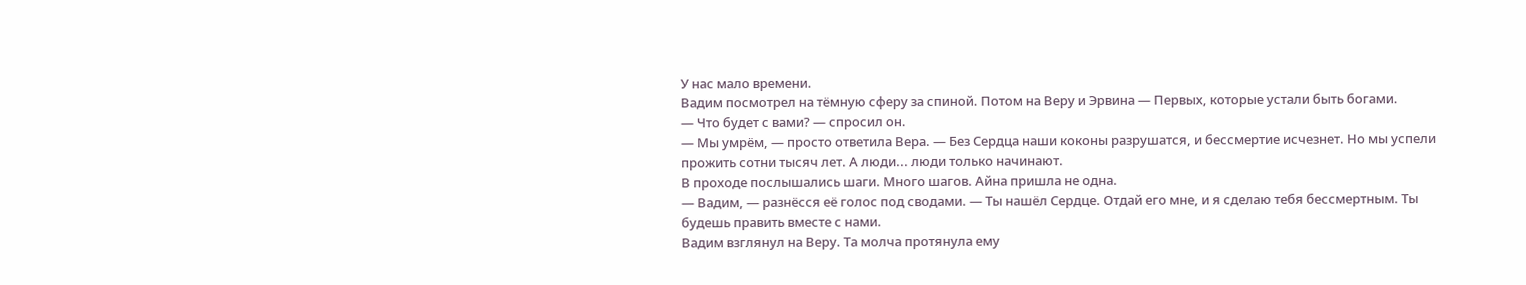У нас мало времени.
Вадим посмотрел на тёмную сферу за спиной. Потом на Веру и Эрвина — Первых, которые устали быть богами.
— Что будет с вами? — спросил он.
— Мы умрём, — просто ответила Вера. — Без Сердца наши коконы разрушатся, и бессмертие исчезнет. Но мы успели прожить сотни тысяч лет. А люди... люди только начинают.
В проходе послышались шаги. Много шагов. Айна пришла не одна.
— Вадим, — разнёсся её голос под сводами. — Ты нашёл Сердце. Отдай его мне, и я сделаю тебя бессмертным. Ты будешь править вместе с нами.
Вадим взглянул на Веру. Та молча протянула ему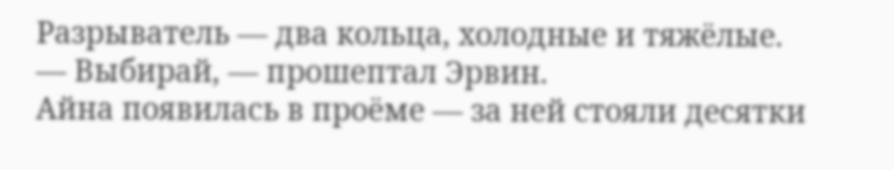Разрыватель — два кольца, холодные и тяжёлые.
— Выбирай, — прошептал Эрвин.
Айна появилась в проёме — за ней стояли десятки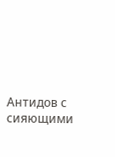Антидов с сияющими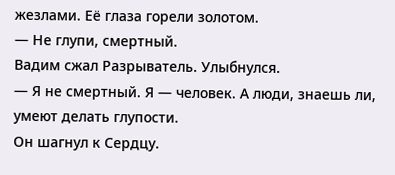жезлами. Её глаза горели золотом.
— Не глупи, смертный.
Вадим сжал Разрыватель. Улыбнулся.
— Я не смертный. Я — человек. А люди, знаешь ли, умеют делать глупости.
Он шагнул к Сердцу.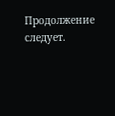Продолжение следует.